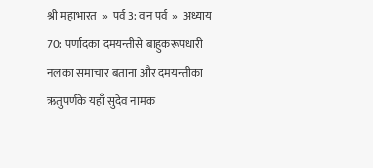श्री महाभारत  »  पर्व 3: वन पर्व  »  अध्याय 70: पर्णादका दमयन्तीसे बाहुकरूपधारी नलका समाचार बताना और दमयन्तीका ऋतुपर्णके यहाँ सुदेव नामक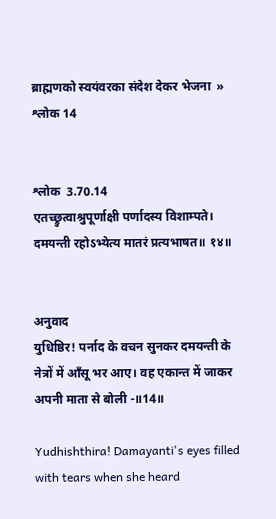ब्राह्मणको स्वयंवरका संदेश देकर भेजना  »  श्लोक 14


श्लोक  3.70.14
एतच्छ्रुत्वाश्रुपूर्णाक्षी पर्णादस्य विशाम्पते।
दमयन्ती रहोऽभ्येत्य मातरं प्रत्यभाषत॥ १४॥


अनुवाद
युधिष्ठिर! पर्नाद के वचन सुनकर दमयन्ती के नेत्रों में आँसू भर आए। वह एकान्त में जाकर अपनी माता से बोली -॥14॥

Yudhishthira! Damayanti's eyes filled with tears when she heard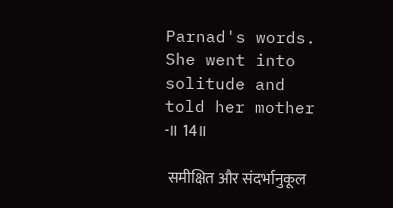Parnad's words. She went into solitude and told her mother -॥ 14॥

 समीक्षित और संदर्भानुकूल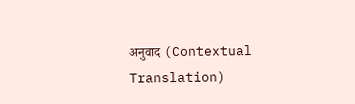अनुवाद (Contextual Translation)